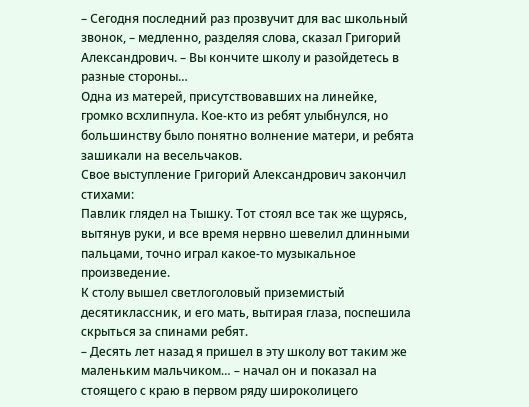– Сегодня последний раз прозвучит для вас школьный звонок, – медленно, разделяя слова, сказал Григорий Александрович. – Вы кончите школу и разойдетесь в разные стороны…
Одна из матерей, присутствовавших на линейке, громко всхлипнула. Кое-кто из ребят улыбнулся, но большинству было понятно волнение матери, и ребята зашикали на весельчаков.
Свое выступление Григорий Александрович закончил стихами:
Павлик глядел на Тышку. Тот стоял все так же щурясь, вытянув руки, и все время нервно шевелил длинными пальцами, точно играл какое-то музыкальное произведение.
К столу вышел светлоголовый приземистый десятиклассник, и его мать, вытирая глаза, поспешила скрыться за спинами ребят.
– Десять лет назад я пришел в эту школу вот таким же маленьким мальчиком… – начал он и показал на стоящего с краю в первом ряду широколицего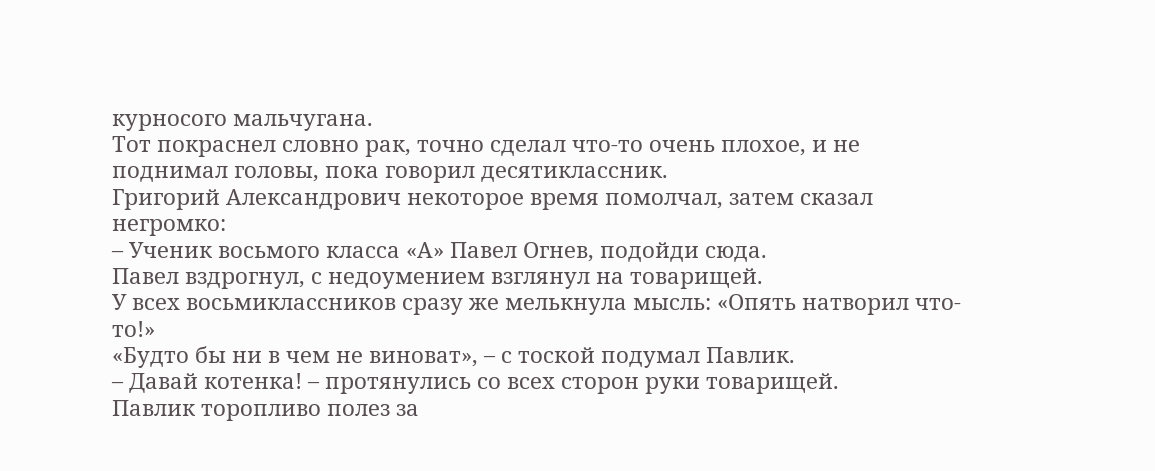курносого мальчугана.
Тот покраснел словно рак, точно сделал что-то очень плохое, и не поднимал головы, пока говорил десятиклассник.
Григорий Александрович некоторое время помолчал, затем сказал негромко:
– Ученик восьмого класса «А» Павел Огнев, подойди сюда.
Павел вздрогнул, с недоумением взглянул на товарищей.
У всех восьмиклассников сразу же мелькнула мысль: «Опять натворил что-то!»
«Будто бы ни в чем не виноват», – с тоской подумал Павлик.
– Давай котенка! – протянулись со всех сторон руки товарищей.
Павлик торопливо полез за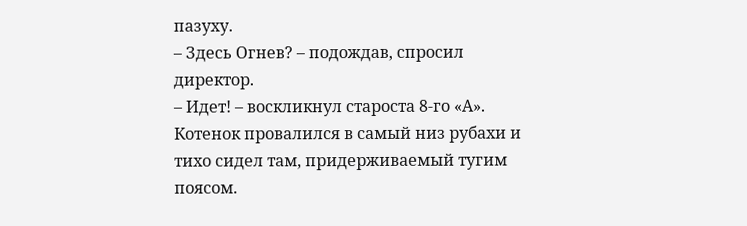пазуху.
– Здесь Огнев? – подождав, спросил директор.
– Идет! – воскликнул староста 8-го «А».
Котенок провалился в самый низ рубахи и тихо сидел там, придерживаемый тугим поясом.